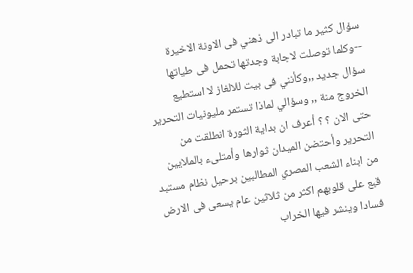سؤال كثير ما تبادر الى ذهني فى الاونة الاخيرة --وكلما توصلت لاجابة وجدتها تحمل فى طياتها سؤال جديد ,,وكأنني فى بيت للالغاز لا استطيع الخروج منة ,, وسؤالي لماذا تستمر مليونيات التحرير حتى الان ؟ ؟ أعرف ان بداية الثورة انطلقت من التحرير وأحتضن الميدان ثوارها وأمتلىء بالملايين من ابناء الشعب المصري المطالبين برحيل نظام مستبد قبع على قلوبهم اكثر من ثلاثين عام يسعى فى الارض فسادا وينشر فيها الخراب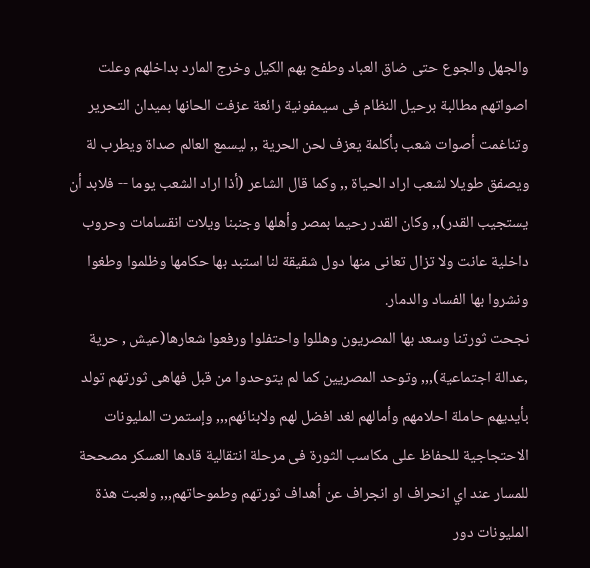والجهل والجوع حتى ضاق العباد وطفح بهم الكيل وخرج المارد بداخلهم وعلت اصواتهم مطالبة برحيل النظام فى سيمفونية رائعة عزفت الحانها بميدان التحرير وتناغمت أصوات شعب بأكلمة يعزف لحن الحرية ,, ليسمع العالم صداة ويطرب لة ويصفق طويلا لشعب اراد الحياة ,, وكما قال الشاعر (أذا اراد الشعب يوما -- فلابد أن يستجيب القدر),, وكان القدر رحيما بمصر وأهلها وجنبنا ويلات انقسامات وحروب داخلية عانت ولا تزال تعانى منها دول شقيقة لنا استبد بها حكامها وظلموا وطغوا ونشروا بها الفساد والدمار.
نجحت ثورتنا وسعد بها المصريون وهللوا واحتفلوا ورفعوا شعارها(عيش , حرية ,عدالة اجتماعية),,, وتوحد المصريين كما لم يتوحدوا من قبل فهاهى ثورتهم تولد بأيديهم حاملة احلامهم وأمالهم لغد افضل لهم ولابنائهم,,, وإستمرت المليونات الاحتجاجية للحفاظ على مكاسب الثورة فى مرحلة انتقالية قادها العسكر مصححة للمسار عند اي انحراف او انجراف عن أهداف ثورتهم وطموحاتهم,,, ولعبت هذة المليونات دور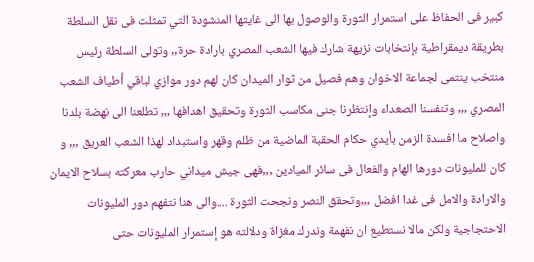كبير فى الحفاظ على استمرار الثورة والوصول بها الى غايتها المنشودة التي تمثلت فى نقل السلطة بطريقة ديمقراطية بإنتخابات نزيهة شارك فيها الشعب المصري بارادة حرة,, وتولى السلطة رئيس منتخب ينتمى لجماعة الاخوان وهم فصيل من ثوار الميدان كان لهم دور موازي لباقي أطياف الشعب المصري ,,, وتنفسنا الصعداء وإنتظرنا جنى مكاسب الثورة وتحقيق اهدافها ,,, تطلعنا الى نهضة بلدنا واصلاح ما افسدة الزمن بأيدي حكام الحقبة الماضية من ظلم وقهر واستبداد لهذا الشعب العريق ,,, و كان للمليونات دورها الهام والفعال فى سائر الميادين ,,,فهى جيش ميداني حارب معركته بسلاح الايمان والارادة والامل فى غدا افضل ,,,وتحقق النصر ونجحت الثورة ....والى هنا نتفهم دور المليونات الاحتجاجية ولكن مالا نستطيع ان نفهمة وندرك مغزاة ودلالته هو إستمرار المليونات حتى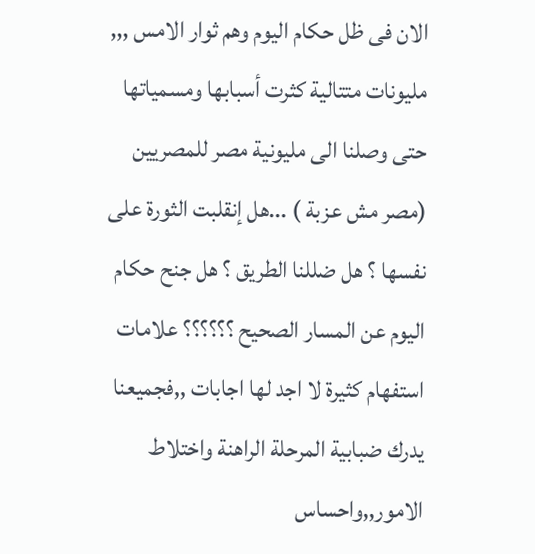الان فى ظل حكام اليوم وهم ثوار الامس ,,, مليونات متتالية كثرت أسبابها ومسمياتها حتى وصلنا الى مليونية مصر للمصريين (مصر مش عزبة ) ...هل إنقلبت الثورة على نفسها ؟ هل ضللنا الطريق ؟ هل جنح حكام اليوم عن المسار الصحيح ؟؟؟؟؟؟ علامات استفهام كثيرة لا اجد لها اجابات ,,فجميعنا يدرك ضبابية المرحلة الراهنة واختلاط الامور,,واحساس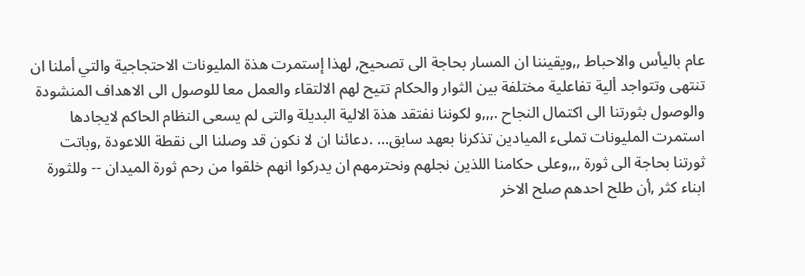عام باليأس والاحباط ,,ويقيننا ان المسار بحاجة الى تصحيح, لهذا إستمرت هذة المليونات الاحتجاجية والتي أملنا ان تنتهى وتتواجد ألية تفاعلية مختلفة بين الثوار والحكام تتيح لهم الالتقاء والعمل معا للوصول الى الاهداف المنشودة والوصول بثورتنا الى اكتمال النجاح .,,,و لكوننا نفتقد هذة الالية البديلة والتى لم يسعى النظام الحاكم لايجادها استمرت المليونات تملىء الميادين تذكرنا بعهد سابق... .دعائنا ان لا نكون قد وصلنا الى نقطة اللاعودة ,وباتت ثورتنا بحاجة الى ثورة ,,,وعلى حكامنا اللذين نجلهم ونحترمهم ان يدركوا انهم خلقوا من رحم ثورة الميدان -- وللثورة ابناء كثر ,أن طلح احدهم صلح الاخر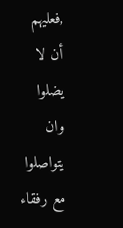,فعليهم أن لا يضلوا وان يتواصلوا مع رفقاء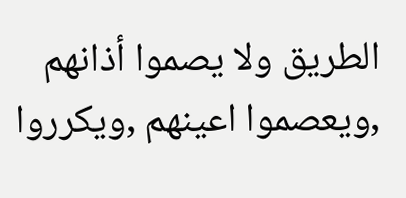الطريق ولا يصموا أذانهم ,ويعصموا اعينهم ,ويكرروا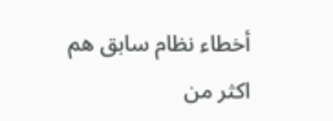أخطاء نظام سابق هم اكثر من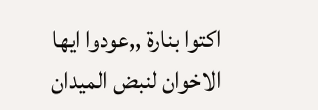اكتوا بنارة ,,عودوا ايها الاخوان لنبض الميدان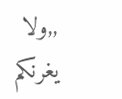,,ولا يغرنكم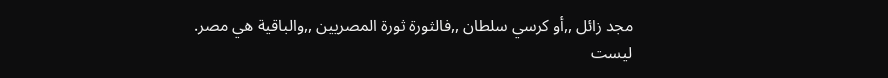مجد زائل ,,أو كرسي سلطان ,,فالثورة ثورة المصريين ,,والباقية هي مصر.
ليست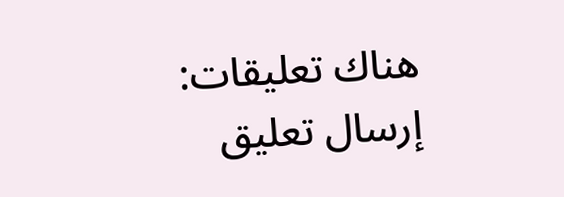هناك تعليقات:
إرسال تعليق